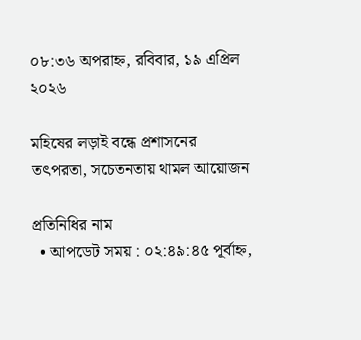০৮:৩৬ অপরাহ্ন, রবিবার, ১৯ এপ্রিল ২০২৬

মহিষের লড়াই বন্ধে প্রশাসনের তৎপরতা, সচেতনতায় থামল আয়োজন

প্রতিনিধির নাম
  • আপডেট সময় : ০২:৪৯:৪৫ পূর্বাহ্ন,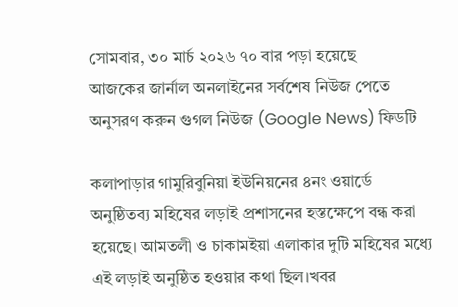সোমবার, ৩০ মার্চ ২০২৬ ৭০ বার পড়া হয়েছে
আজকের জার্নাল অনলাইনের সর্বশেষ নিউজ পেতে অনুসরণ করুন গুগল নিউজ (Google News) ফিডটি

কলাপাড়ার গামুরিবুনিয়া ইউনিয়নের ৪নং ওয়ার্ডে অনুষ্ঠিতব্য মহিষের লড়াই প্রশাসনের হস্তক্ষেপে বন্ধ করা হয়েছে। আমতলী ও চাকামইয়া এলাকার দুটি মহিষের মধ্যে এই লড়াই অনুষ্ঠিত হওয়ার কথা ছিল।খবর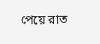পেয়ে রাত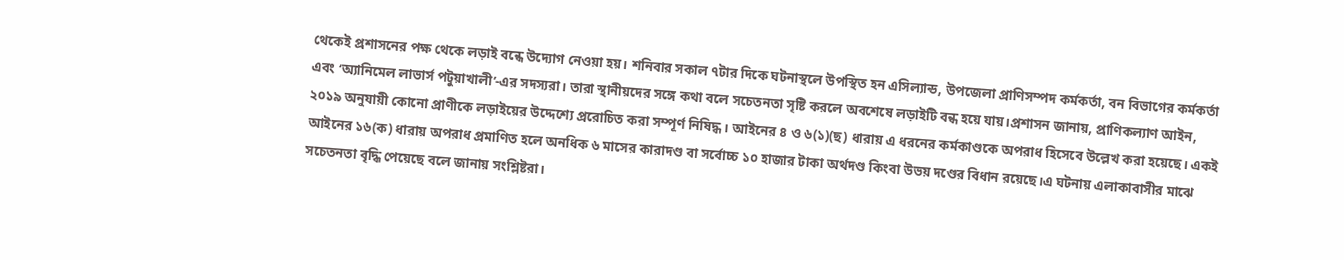থেকেই প্রশাসনের পক্ষ থেকে লড়াই বন্ধে উদ্যোগ নেওয়া হয়। শনিবার সকাল ৭টার দিকে ঘটনাস্থলে উপস্থিত হন এসিল্যান্ড, উপজেলা প্রাণিসম্পদ কর্মকর্তা, বন বিভাগের কর্মকর্তা এবং ‘অ্যানিমেল লাভার্স পটুয়াখালী’-এর সদস্যরা। তারা স্থানীয়দের সঙ্গে কথা বলে সচেতনতা সৃষ্টি করলে অবশেষে লড়াইটি বন্ধ হয়ে যায়।প্রশাসন জানায়, প্রাণিকল্যাণ আইন, ২০১৯ অনুযায়ী কোনো প্রাণীকে লড়াইয়ের উদ্দেশ্যে প্ররোচিত করা সম্পূর্ণ নিষিদ্ধ। আইনের ৪ ও ৬(১)(ছ) ধারায় এ ধরনের কর্মকাণ্ডকে অপরাধ হিসেবে উল্লেখ করা হয়েছে। একই আইনের ১৬(ক) ধারায় অপরাধ প্রমাণিত হলে অনধিক ৬ মাসের কারাদণ্ড বা সর্বোচ্চ ১০ হাজার টাকা অর্থদণ্ড কিংবা উভয় দণ্ডের বিধান রয়েছে।এ ঘটনায় এলাকাবাসীর মাঝে সচেতনতা বৃদ্ধি পেয়েছে বলে জানায় সংশ্লিষ্টরা।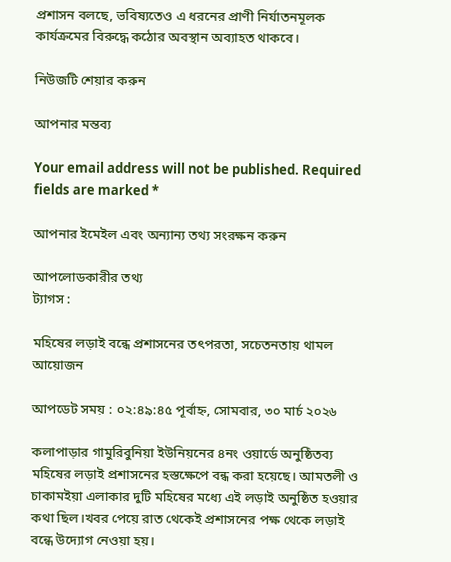প্রশাসন বলছে, ভবিষ্যতেও এ ধরনের প্রাণী নির্যাতনমূলক কার্যক্রমের বিরুদ্ধে কঠোর অবস্থান অব্যাহত থাকবে।

নিউজটি শেয়ার করুন

আপনার মন্তব্য

Your email address will not be published. Required fields are marked *

আপনার ইমেইল এবং অন্যান্য তথ্য সংরক্ষন করুন

আপলোডকারীর তথ্য
ট্যাগস :

মহিষের লড়াই বন্ধে প্রশাসনের তৎপরতা, সচেতনতায় থামল আয়োজন

আপডেট সময় : ০২:৪৯:৪৫ পূর্বাহ্ন, সোমবার, ৩০ মার্চ ২০২৬

কলাপাড়ার গামুরিবুনিয়া ইউনিয়নের ৪নং ওয়ার্ডে অনুষ্ঠিতব্য মহিষের লড়াই প্রশাসনের হস্তক্ষেপে বন্ধ করা হয়েছে। আমতলী ও চাকামইয়া এলাকার দুটি মহিষের মধ্যে এই লড়াই অনুষ্ঠিত হওয়ার কথা ছিল।খবর পেয়ে রাত থেকেই প্রশাসনের পক্ষ থেকে লড়াই বন্ধে উদ্যোগ নেওয়া হয়।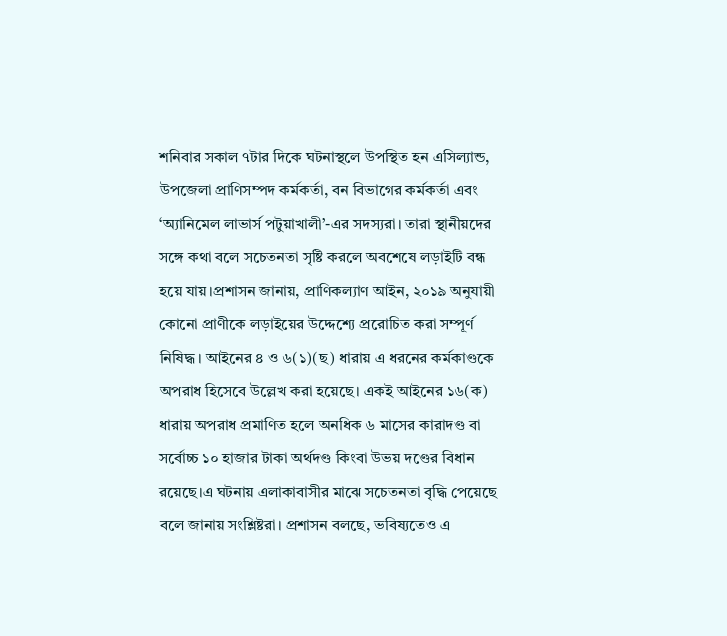শনিবার সকাল ৭টার দিকে ঘটনাস্থলে উপস্থিত হন এসিল্যান্ড, উপজেলা প্রাণিসম্পদ কর্মকর্তা, বন বিভাগের কর্মকর্তা এবং ‘অ্যানিমেল লাভার্স পটুয়াখালী’-এর সদস্যরা। তারা স্থানীয়দের সঙ্গে কথা বলে সচেতনতা সৃষ্টি করলে অবশেষে লড়াইটি বন্ধ হয়ে যায়।প্রশাসন জানায়, প্রাণিকল্যাণ আইন, ২০১৯ অনুযায়ী কোনো প্রাণীকে লড়াইয়ের উদ্দেশ্যে প্ররোচিত করা সম্পূর্ণ নিষিদ্ধ। আইনের ৪ ও ৬(১)(ছ) ধারায় এ ধরনের কর্মকাণ্ডকে অপরাধ হিসেবে উল্লেখ করা হয়েছে। একই আইনের ১৬(ক) ধারায় অপরাধ প্রমাণিত হলে অনধিক ৬ মাসের কারাদণ্ড বা সর্বোচ্চ ১০ হাজার টাকা অর্থদণ্ড কিংবা উভয় দণ্ডের বিধান রয়েছে।এ ঘটনায় এলাকাবাসীর মাঝে সচেতনতা বৃদ্ধি পেয়েছে বলে জানায় সংশ্লিষ্টরা। প্রশাসন বলছে, ভবিষ্যতেও এ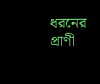ধরনের প্রাণী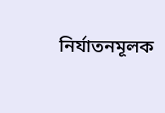নির্যাতনমূলক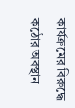কার্যক্রমের বিরুদ্ধে কঠোর অবস্থান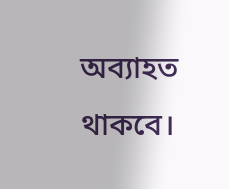অব্যাহত থাকবে।